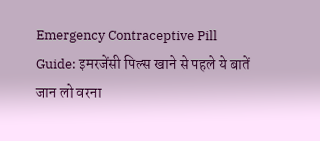Emergency Contraceptive Pill Guide: इमरजेंसी पिल्स खाने से पहले ये बातें जान लो वरना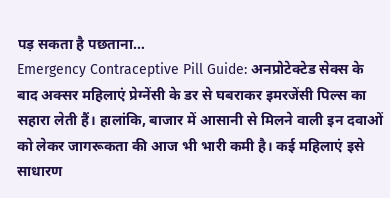पड़ सकता है पछताना…
Emergency Contraceptive Pill Guide: अनप्रोटेक्टेड सेक्स के बाद अक्सर महिलाएं प्रेग्नेंसी के डर से घबराकर इमरजेंसी पिल्स का सहारा लेती हैं। हालांकि, बाजार में आसानी से मिलने वाली इन दवाओं को लेकर जागरूकता की आज भी भारी कमी है। कई महिलाएं इसे साधारण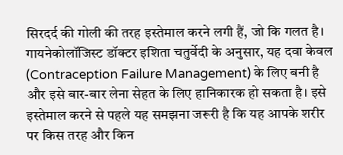सिरदर्द की गोली की तरह इस्तेमाल करने लगी हैं, जो कि गलत है। गायनेकोलॉजिस्ट डॉक्टर इशिता चतुर्वेदी के अनुसार, यह दवा केवल (Contraception Failure Management) के लिए बनी है और इसे बार-बार लेना सेहत के लिए हानिकारक हो सकता है। इसे इस्तेमाल करने से पहले यह समझना जरूरी है कि यह आपके शरीर पर किस तरह और किन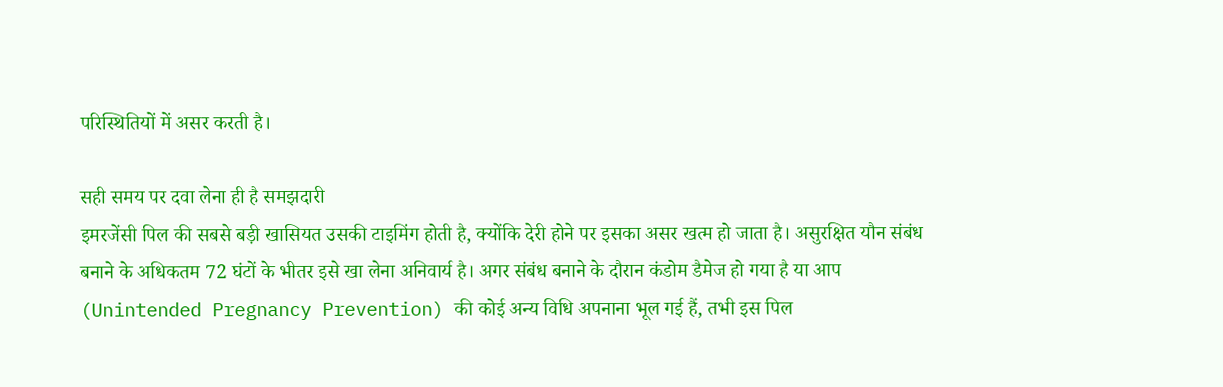परिस्थितियों में असर करती है।

सही समय पर दवा लेना ही है समझदारी
इमरजेंसी पिल की सबसे बड़ी खासियत उसकी टाइमिंग होती है, क्योंकि देरी होने पर इसका असर खत्म हो जाता है। असुरक्षित यौन संबंध बनाने के अधिकतम 72 घंटों के भीतर इसे खा लेना अनिवार्य है। अगर संबंध बनाने के दौरान कंडोम डैमेज हो गया है या आप (Unintended Pregnancy Prevention) की कोई अन्य विधि अपनाना भूल गई हैं, तभी इस पिल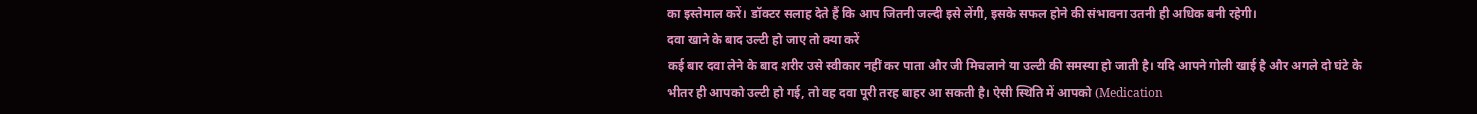का इस्तेमाल करें। डॉक्टर सलाह देते हैं कि आप जितनी जल्दी इसे लेंगी, इसके सफल होने की संभावना उतनी ही अधिक बनी रहेगी।
दवा खाने के बाद उल्टी हो जाए तो क्या करें
कई बार दवा लेने के बाद शरीर उसे स्वीकार नहीं कर पाता और जी मिचलाने या उल्टी की समस्या हो जाती है। यदि आपने गोली खाई है और अगले दो घंटे के भीतर ही आपको उल्टी हो गई, तो वह दवा पूरी तरह बाहर आ सकती है। ऐसी स्थिति में आपको (Medication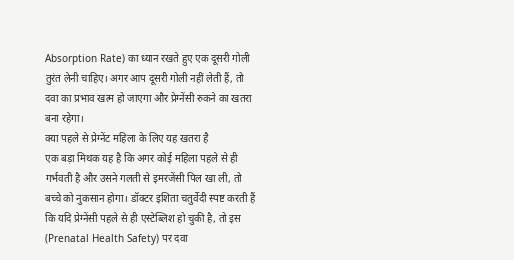Absorption Rate) का ध्यान रखते हुए एक दूसरी गोली तुरंत लेनी चाहिए। अगर आप दूसरी गोली नहीं लेती हैं, तो दवा का प्रभाव खत्म हो जाएगा और प्रेग्नेंसी रुकने का खतरा बना रहेगा।
क्या पहले से प्रेग्नेंट महिला के लिए यह खतरा है
एक बड़ा मिथक यह है कि अगर कोई महिला पहले से ही गर्भवती है और उसने गलती से इमरजेंसी पिल खा ली, तो बच्चे को नुकसान होगा। डॉक्टर इशिता चतुर्वेदी स्पष्ट करती हैं कि यदि प्रेग्नेंसी पहले से ही एस्टेब्लिश हो चुकी है, तो इस (Prenatal Health Safety) पर दवा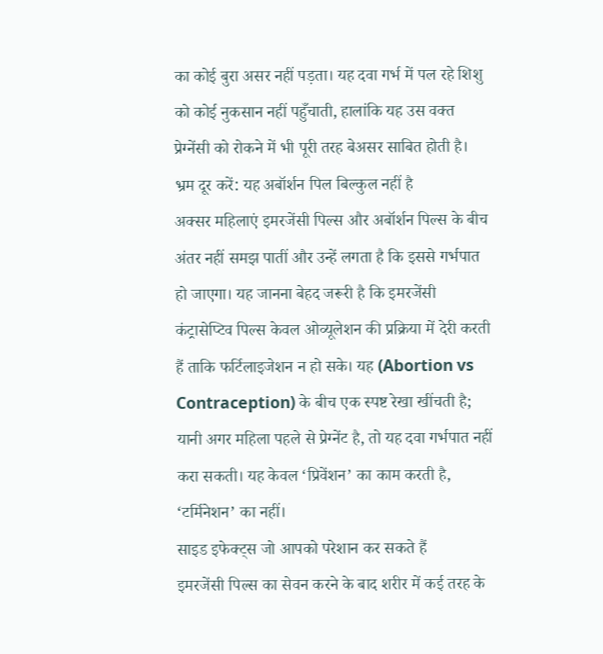का कोई बुरा असर नहीं पड़ता। यह दवा गर्भ में पल रहे शिशु को कोई नुकसान नहीं पहुँचाती, हालांकि यह उस वक्त प्रेग्नेंसी को रोकने में भी पूरी तरह बेअसर साबित होती है।
भ्रम दूर करें: यह अबॉर्शन पिल बिल्कुल नहीं है
अक्सर महिलाएं इमरजेंसी पिल्स और अबॉर्शन पिल्स के बीच अंतर नहीं समझ पातीं और उन्हें लगता है कि इससे गर्भपात हो जाएगा। यह जानना बेहद जरूरी है कि इमरजेंसी कंट्रासेप्टिव पिल्स केवल ओव्यूलेशन की प्रक्रिया में देरी करती हैं ताकि फर्टिलाइजेशन न हो सके। यह (Abortion vs Contraception) के बीच एक स्पष्ट रेखा खींचती है; यानी अगर महिला पहले से प्रेग्नेंट है, तो यह दवा गर्भपात नहीं करा सकती। यह केवल ‘प्रिवेंशन’ का काम करती है, ‘टर्मिनेशन’ का नहीं।
साइड इफेक्ट्स जो आपको परेशान कर सकते हैं
इमरजेंसी पिल्स का सेवन करने के बाद शरीर में कई तरह के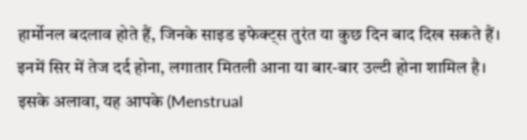हार्मोनल बदलाव होते हैं, जिनके साइड इफेक्ट्स तुरंत या कुछ दिन बाद दिख सकते हैं। इनमें सिर में तेज दर्द होना, लगातार मितली आना या बार-बार उल्टी होना शामिल है। इसके अलावा, यह आपके (Menstrual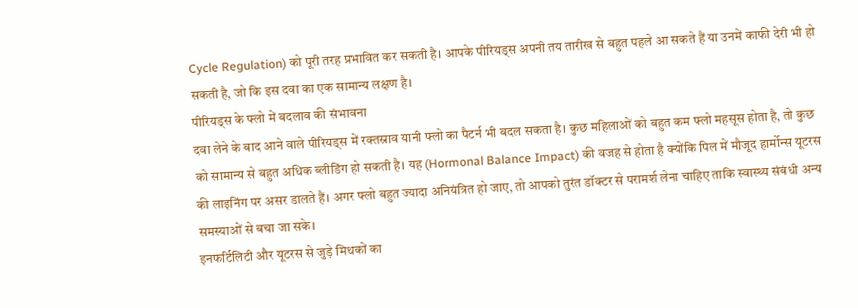Cycle Regulation) को पूरी तरह प्रभावित कर सकती है। आपके पीरियड्स अपनी तय तारीख से बहुत पहले आ सकते हैं या उनमें काफी देरी भी हो सकती है, जो कि इस दवा का एक सामान्य लक्षण है।
पीरियड्स के फ्लो में बदलाव की संभावना
दवा लेने के बाद आने वाले पीरियड्स में रक्तस्राव यानी फ्लो का पैटर्न भी बदल सकता है। कुछ महिलाओं को बहुत कम फ्लो महसूस होता है, तो कुछ को सामान्य से बहुत अधिक ब्लीडिंग हो सकती है। यह (Hormonal Balance Impact) की वजह से होता है क्योंकि पिल में मौजूद हार्मोन्स यूटरस की लाइनिंग पर असर डालते हैं। अगर फ्लो बहुत ज्यादा अनियंत्रित हो जाए, तो आपको तुरंत डॉक्टर से परामर्श लेना चाहिए ताकि स्वास्थ्य संबंधी अन्य समस्याओं से बचा जा सके।
इनफर्टिलिटी और यूटरस से जुड़े मिथकों का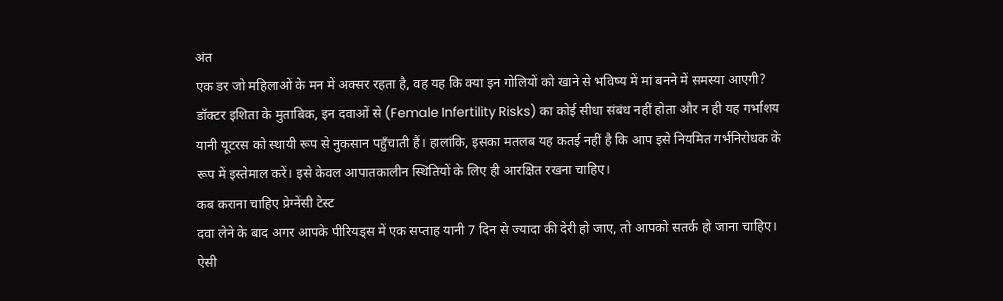अंत
एक डर जो महिलाओं के मन में अक्सर रहता है, वह यह कि क्या इन गोलियों को खाने से भविष्य में मां बनने में समस्या आएगी? डॉक्टर इशिता के मुताबिक, इन दवाओं से (Female Infertility Risks) का कोई सीधा संबंध नहीं होता और न ही यह गर्भाशय यानी यूटरस को स्थायी रूप से नुकसान पहुँचाती हैं। हालांकि, इसका मतलब यह कतई नहीं है कि आप इसे नियमित गर्भनिरोधक के रूप में इस्तेमाल करें। इसे केवल आपातकालीन स्थितियों के लिए ही आरक्षित रखना चाहिए।
कब कराना चाहिए प्रेग्नेंसी टेस्ट
दवा लेने के बाद अगर आपके पीरियड्स में एक सप्ताह यानी 7 दिन से ज्यादा की देरी हो जाए, तो आपको सतर्क हो जाना चाहिए। ऐसी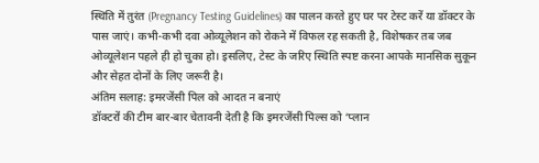स्थिति में तुरंत (Pregnancy Testing Guidelines) का पालन करते हुए घर पर टेस्ट करें या डॉक्टर के पास जाएं। कभी-कभी दवा ओव्यूलेशन को रोकने में विफल रह सकती है, विशेषकर तब जब ओव्यूलेशन पहले ही हो चुका हो। इसलिए, टेस्ट के जरिए स्थिति स्पष्ट करना आपके मानसिक सुकून और सेहत दोनों के लिए जरूरी है।
अंतिम सलाह: इमरजेंसी पिल को आदत न बनाएं
डॉक्टरों की टीम बार-बार चेतावनी देती है कि इमरजेंसी पिल्स को ‘प्लान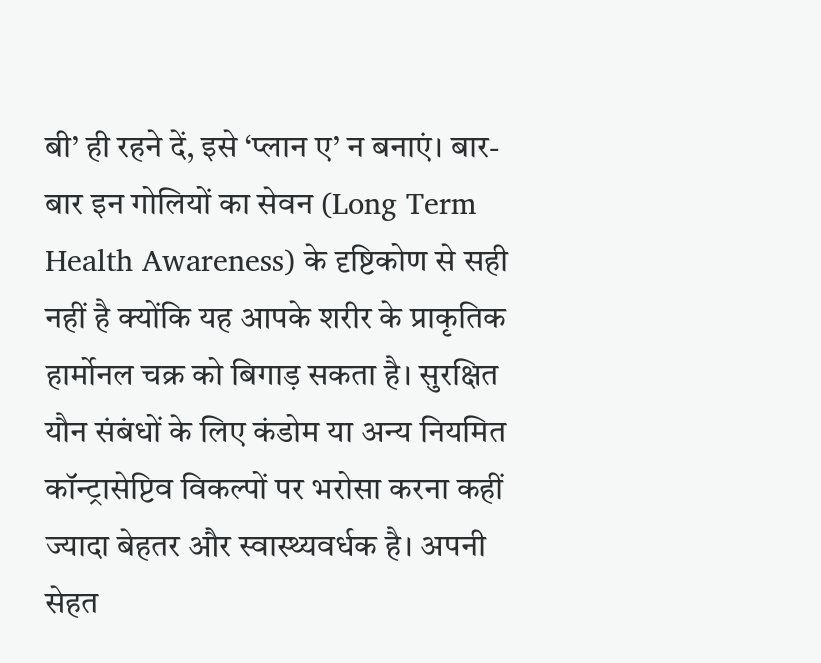बी’ ही रहने दें, इसे ‘प्लान ए’ न बनाएं। बार-बार इन गोलियों का सेवन (Long Term Health Awareness) के दृष्टिकोण से सही नहीं है क्योंकि यह आपके शरीर के प्राकृतिक हार्मोनल चक्र को बिगाड़ सकता है। सुरक्षित यौन संबंधों के लिए कंडोम या अन्य नियमित कॉन्ट्रासेप्टिव विकल्पों पर भरोसा करना कहीं ज्यादा बेहतर और स्वास्थ्यवर्धक है। अपनी सेहत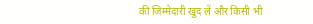की जिम्मेदारी खुद लें और किसी भी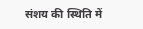संशय की स्थिति में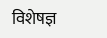विशेषज्ञ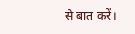से बात करें।